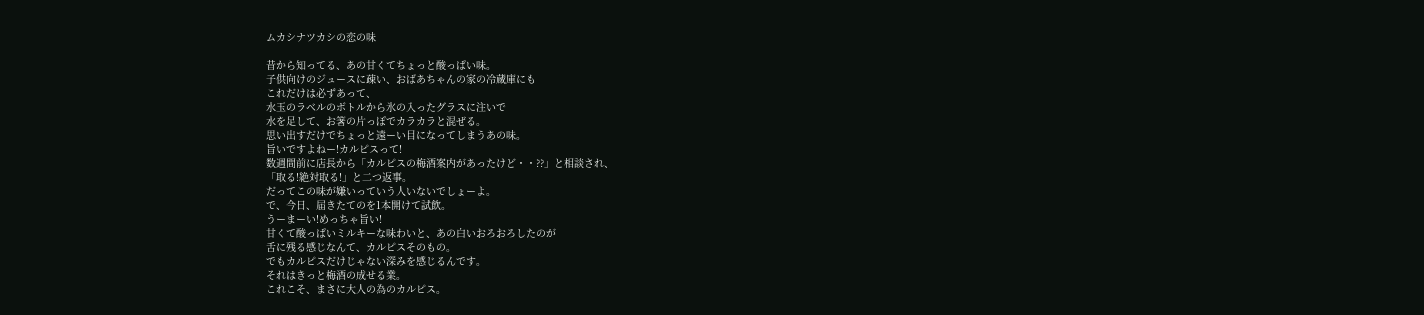ムカシナツカシの恋の味

昔から知ってる、あの甘くてちょっと酸っぱい味。
子供向けのジュースに疎い、おばあちゃんの家の冷蔵庫にも
これだけは必ずあって、
水玉のラベルのボトルから氷の入ったグラスに注いで
水を足して、お箸の片っぽでカラカラと混ぜる。
思い出すだけでちょっと遠ーい目になってしまうあの味。
旨いですよねー!カルピスって!
数週間前に店長から「カルピスの梅酒案内があったけど・・??」と相談され、
「取る!絶対取る!」と二つ返事。
だってこの味が嫌いっていう人いないでしょーよ。
で、今日、届きたてのを1本開けて試飲。
うーまーい!めっちゃ旨い!
甘くて酸っぱいミルキーな味わいと、あの白いおろおろしたのが
舌に残る感じなんて、カルピスそのもの。
でもカルピスだけじゃない深みを感じるんです。
それはきっと梅酒の成せる業。
これこそ、まさに大人の為のカルピス。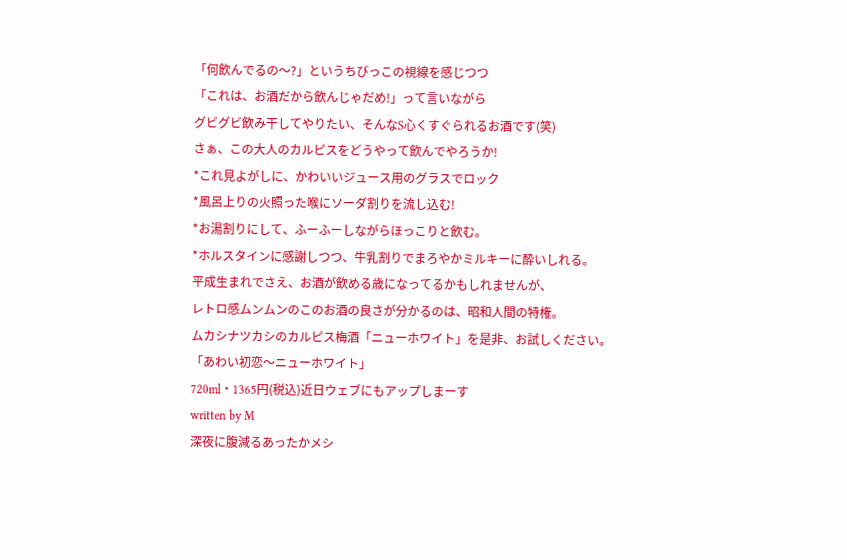「何飲んでるの〜?」というちびっこの視線を感じつつ
「これは、お酒だから飲んじゃだめ!」って言いながら
グビグビ飲み干してやりたい、そんなS心くすぐられるお酒です(笑)
さぁ、この大人のカルピスをどうやって飲んでやろうか!
*これ見よがしに、かわいいジュース用のグラスでロック
*風呂上りの火照った喉にソーダ割りを流し込む!
*お湯割りにして、ふーふーしながらほっこりと飲む。
*ホルスタインに感謝しつつ、牛乳割りでまろやかミルキーに酔いしれる。
平成生まれでさえ、お酒が飲める歳になってるかもしれませんが、
レトロ感ムンムンのこのお酒の良さが分かるのは、昭和人間の特権。
ムカシナツカシのカルピス梅酒「ニューホワイト」を是非、お試しください。
「あわい初恋〜ニューホワイト」
720ml・1365円(税込)近日ウェブにもアップしまーす
written by M
深夜に腹減るあったかメシ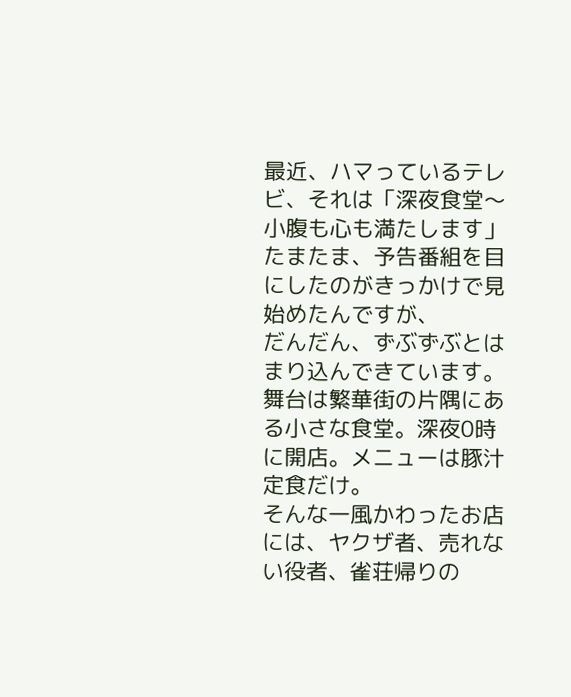最近、ハマっているテレビ、それは「深夜食堂〜小腹も心も満たします」
たまたま、予告番組を目にしたのがきっかけで見始めたんですが、
だんだん、ずぶずぶとはまり込んできています。
舞台は繁華街の片隅にある小さな食堂。深夜0時に開店。メニューは豚汁定食だけ。
そんな一風かわったお店には、ヤクザ者、売れない役者、雀荘帰りの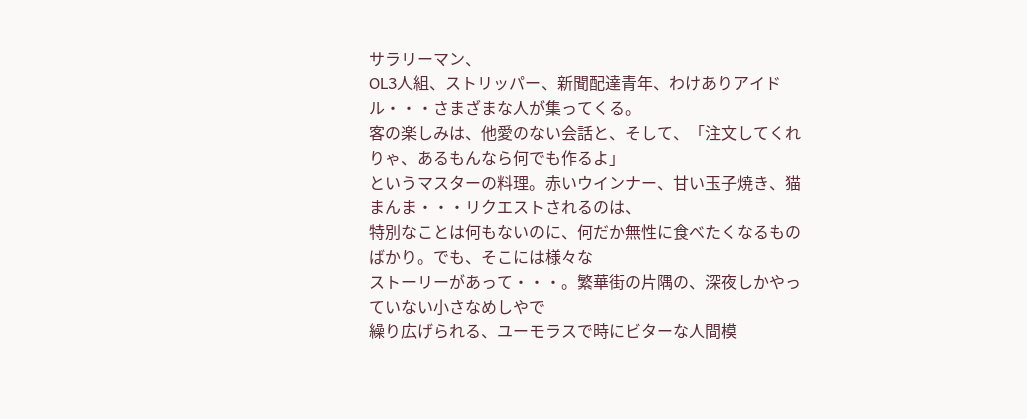サラリーマン、
OL3人組、ストリッパー、新聞配達青年、わけありアイドル・・・さまざまな人が集ってくる。
客の楽しみは、他愛のない会話と、そして、「注文してくれりゃ、あるもんなら何でも作るよ」
というマスターの料理。赤いウインナー、甘い玉子焼き、猫まんま・・・リクエストされるのは、
特別なことは何もないのに、何だか無性に食べたくなるものばかり。でも、そこには様々な
ストーリーがあって・・・。繁華街の片隅の、深夜しかやっていない小さなめしやで
繰り広げられる、ユーモラスで時にビターな人間模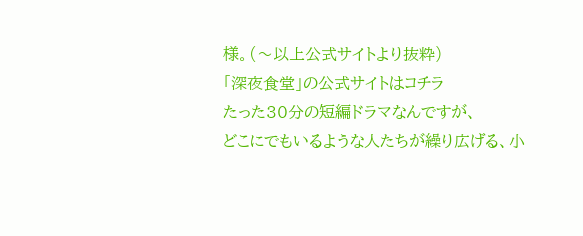様。(〜以上公式サイトより抜粋)
「深夜食堂」の公式サイトはコチラ
たった30分の短編ドラマなんですが、
どこにでもいるような人たちが繰り広げる、小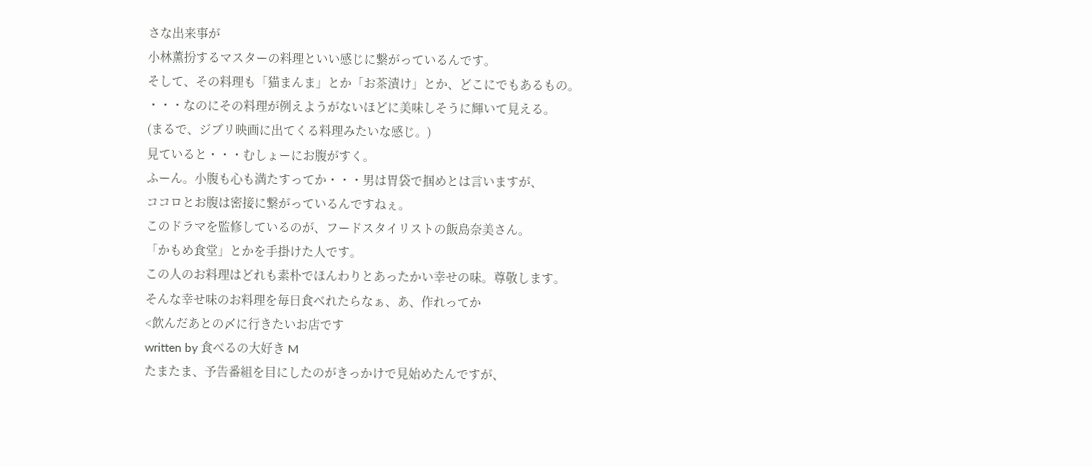さな出来事が
小林薫扮するマスターの料理といい感じに繋がっているんです。
そして、その料理も「猫まんま」とか「お茶漬け」とか、どこにでもあるもの。
・・・なのにその料理が例えようがないほどに美味しそうに輝いて見える。
(まるで、ジブリ映画に出てくる料理みたいな感じ。)
見ていると・・・むしょーにお腹がすく。
ふーん。小腹も心も満たすってか・・・男は胃袋で掴めとは言いますが、
ココロとお腹は密接に繋がっているんですねぇ。
このドラマを監修しているのが、フードスタイリストの飯島奈美さん。
「かもめ食堂」とかを手掛けた人です。
この人のお料理はどれも素朴でほんわりとあったかい幸せの味。尊敬します。
そんな幸せ味のお料理を毎日食べれたらなぁ、あ、作れってか
<飲んだあとの〆に行きたいお店です
written by 食べるの大好き M
たまたま、予告番組を目にしたのがきっかけで見始めたんですが、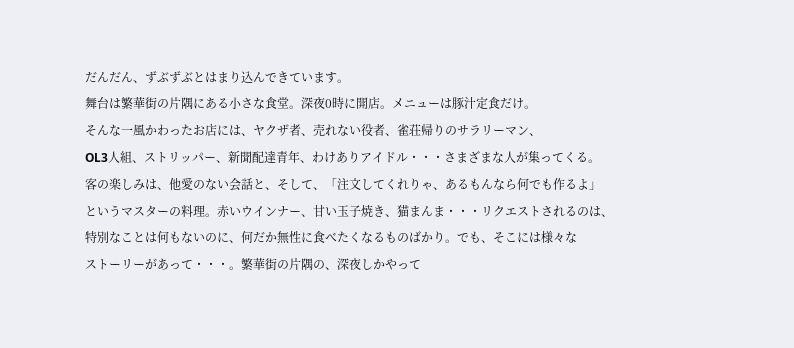だんだん、ずぶずぶとはまり込んできています。
舞台は繁華街の片隅にある小さな食堂。深夜0時に開店。メニューは豚汁定食だけ。
そんな一風かわったお店には、ヤクザ者、売れない役者、雀荘帰りのサラリーマン、
OL3人組、ストリッパー、新聞配達青年、わけありアイドル・・・さまざまな人が集ってくる。
客の楽しみは、他愛のない会話と、そして、「注文してくれりゃ、あるもんなら何でも作るよ」
というマスターの料理。赤いウインナー、甘い玉子焼き、猫まんま・・・リクエストされるのは、
特別なことは何もないのに、何だか無性に食べたくなるものばかり。でも、そこには様々な
ストーリーがあって・・・。繁華街の片隅の、深夜しかやって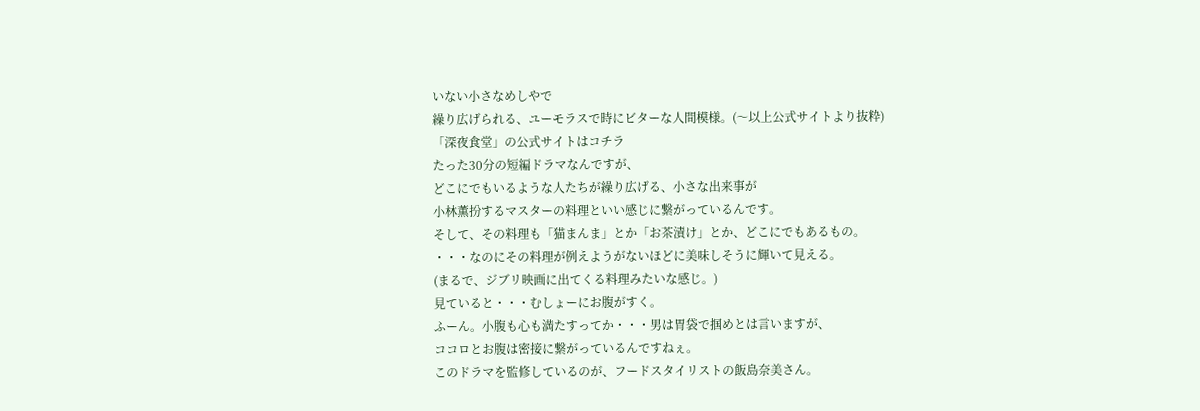いない小さなめしやで
繰り広げられる、ユーモラスで時にビターな人間模様。(〜以上公式サイトより抜粋)
「深夜食堂」の公式サイトはコチラ
たった30分の短編ドラマなんですが、
どこにでもいるような人たちが繰り広げる、小さな出来事が
小林薫扮するマスターの料理といい感じに繋がっているんです。
そして、その料理も「猫まんま」とか「お茶漬け」とか、どこにでもあるもの。
・・・なのにその料理が例えようがないほどに美味しそうに輝いて見える。
(まるで、ジブリ映画に出てくる料理みたいな感じ。)
見ていると・・・むしょーにお腹がすく。
ふーん。小腹も心も満たすってか・・・男は胃袋で掴めとは言いますが、
ココロとお腹は密接に繋がっているんですねぇ。
このドラマを監修しているのが、フードスタイリストの飯島奈美さん。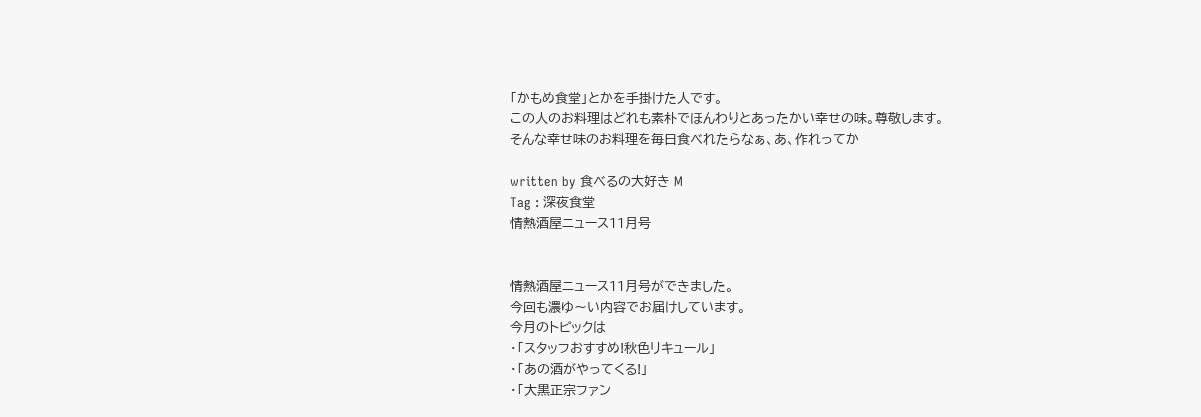「かもめ食堂」とかを手掛けた人です。
この人のお料理はどれも素朴でほんわりとあったかい幸せの味。尊敬します。
そんな幸せ味のお料理を毎日食べれたらなぁ、あ、作れってか

written by 食べるの大好き M
Tag : 深夜食堂
情熱酒屋ニュース11月号


情熱酒屋ニュース11月号ができました。
今回も濃ゆ〜い内容でお届けしています。
今月のトピックは
・「スタッフおすすめ!秋色リキュール」
・「あの酒がやってくる!」
・「大黒正宗ファン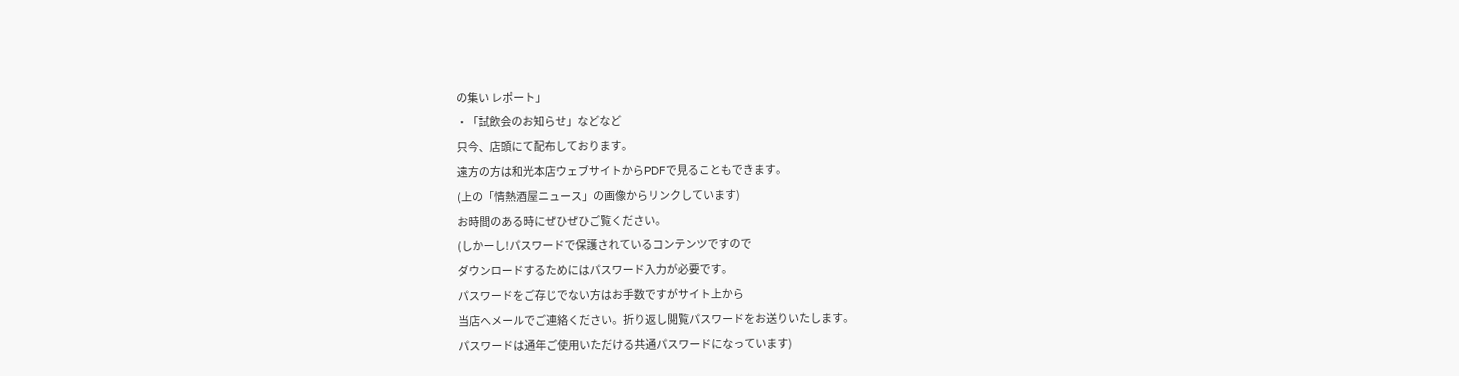の集い レポート」
・「試飲会のお知らせ」などなど
只今、店頭にて配布しております。
遠方の方は和光本店ウェブサイトからPDFで見ることもできます。
(上の「情熱酒屋ニュース」の画像からリンクしています)
お時間のある時にぜひぜひご覧ください。
(しかーし!パスワードで保護されているコンテンツですので
ダウンロードするためにはパスワード入力が必要です。
パスワードをご存じでない方はお手数ですがサイト上から
当店へメールでご連絡ください。折り返し閲覧パスワードをお送りいたします。
パスワードは通年ご使用いただける共通パスワードになっています)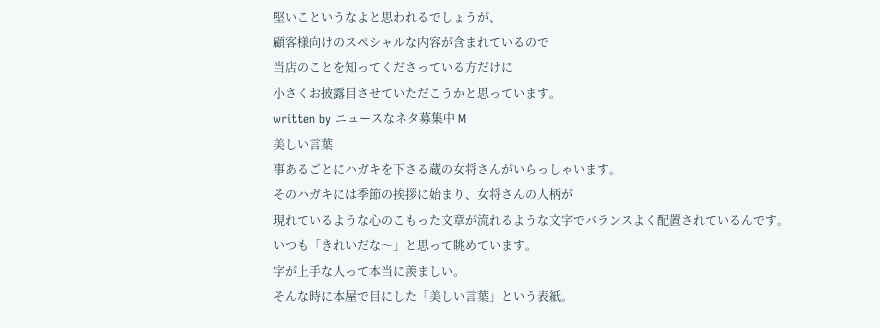堅いこというなよと思われるでしょうが、
顧客様向けのスペシャルな内容が含まれているので
当店のことを知ってくださっている方だけに
小さくお披露目させていただこうかと思っています。
written by ニュースなネタ募集中 M
美しい言葉
事あるごとにハガキを下さる蔵の女将さんがいらっしゃいます。
そのハガキには季節の挨拶に始まり、女将さんの人柄が
現れているような心のこもった文章が流れるような文字でバランスよく配置されているんです。
いつも「きれいだな〜」と思って眺めています。
字が上手な人って本当に羨ましい。
そんな時に本屋で目にした「美しい言葉」という表紙。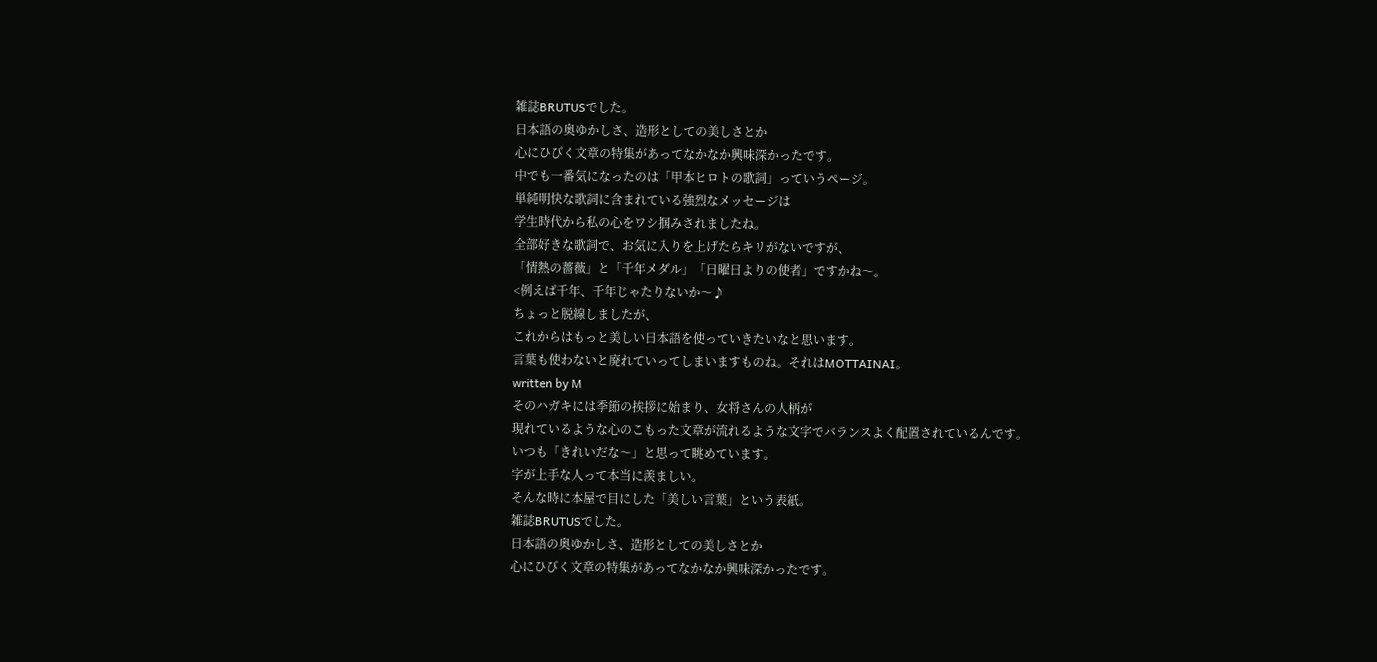雑誌BRUTUSでした。
日本語の奥ゆかしさ、造形としての美しさとか
心にひびく文章の特集があってなかなか興味深かったです。
中でも一番気になったのは「甲本ヒロトの歌詞」っていうページ。
単純明快な歌詞に含まれている強烈なメッセージは
学生時代から私の心をワシ掴みされましたね。
全部好きな歌詞で、お気に入りを上げたらキリがないですが、
「情熱の薔薇」と「千年メダル」「日曜日よりの使者」ですかね〜。
<例えば千年、千年じゃたりないか〜♪
ちょっと脱線しましたが、
これからはもっと美しい日本語を使っていきたいなと思います。
言葉も使わないと廃れていってしまいますものね。それはMOTTAINAI。
written by M
そのハガキには季節の挨拶に始まり、女将さんの人柄が
現れているような心のこもった文章が流れるような文字でバランスよく配置されているんです。
いつも「きれいだな〜」と思って眺めています。
字が上手な人って本当に羨ましい。
そんな時に本屋で目にした「美しい言葉」という表紙。
雑誌BRUTUSでした。
日本語の奥ゆかしさ、造形としての美しさとか
心にひびく文章の特集があってなかなか興味深かったです。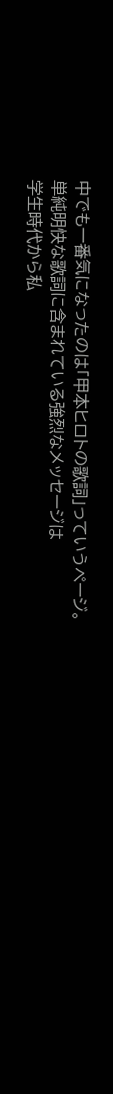中でも一番気になったのは「甲本ヒロトの歌詞」っていうページ。
単純明快な歌詞に含まれている強烈なメッセージは
学生時代から私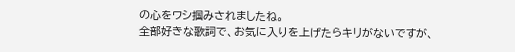の心をワシ掴みされましたね。
全部好きな歌詞で、お気に入りを上げたらキリがないですが、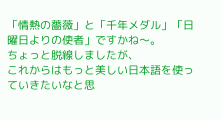「情熱の薔薇」と「千年メダル」「日曜日よりの使者」ですかね〜。
ちょっと脱線しましたが、
これからはもっと美しい日本語を使っていきたいなと思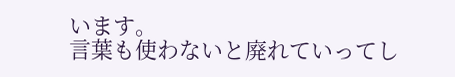います。
言葉も使わないと廃れていってし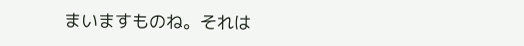まいますものね。それは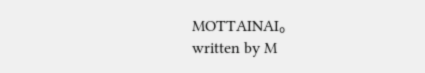MOTTAINAI。
written by M